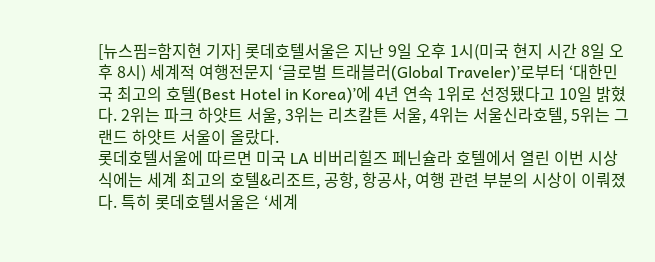[뉴스핌=함지현 기자] 롯데호텔서울은 지난 9일 오후 1시(미국 현지 시간 8일 오후 8시) 세계적 여행전문지 ‘글로벌 트래블러(Global Traveler)’로부터 ‘대한민국 최고의 호텔(Best Hotel in Korea)’에 4년 연속 1위로 선정됐다고 10일 밝혔다. 2위는 파크 하얏트 서울, 3위는 리츠칼튼 서울, 4위는 서울신라호텔, 5위는 그랜드 하얏트 서울이 올랐다.
롯데호텔서울에 따르면 미국 LA 비버리힐즈 페닌슐라 호텔에서 열린 이번 시상식에는 세계 최고의 호텔&리조트, 공항, 항공사, 여행 관련 부분의 시상이 이뤄졌다. 특히 롯데호텔서울은 ‘세계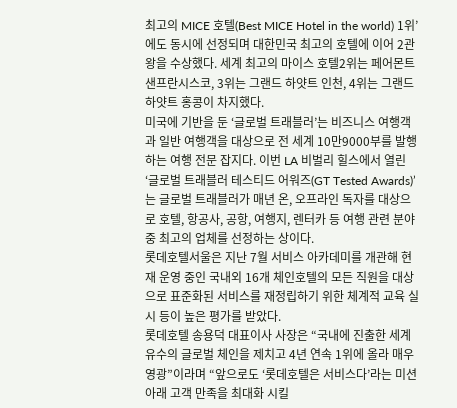최고의 MICE 호텔(Best MICE Hotel in the world) 1위’에도 동시에 선정되며 대한민국 최고의 호텔에 이어 2관왕을 수상했다. 세계 최고의 마이스 호텔2위는 페어몬트 샌프란시스코, 3위는 그랜드 하얏트 인천, 4위는 그랜드 하얏트 홍콩이 차지했다.
미국에 기반을 둔 ‘글로벌 트래블러’는 비즈니스 여행객과 일반 여행객을 대상으로 전 세계 10만9000부를 발행하는 여행 전문 잡지다. 이번 LA 비벌리 힐스에서 열린 ‘글로벌 트래블러 테스티드 어워즈(GT Tested Awards)’는 글로벌 트래블러가 매년 온, 오프라인 독자를 대상으로 호텔, 항공사, 공항, 여행지, 렌터카 등 여행 관련 분야 중 최고의 업체를 선정하는 상이다.
롯데호텔서울은 지난 7월 서비스 아카데미를 개관해 현재 운영 중인 국내외 16개 체인호텔의 모든 직원을 대상으로 표준화된 서비스를 재정립하기 위한 체계적 교육 실시 등이 높은 평가를 받았다.
롯데호텔 송용덕 대표이사 사장은 “국내에 진출한 세계 유수의 글로벌 체인을 제치고 4년 연속 1위에 올라 매우 영광”이라며 “앞으로도 ‘롯데호텔은 서비스다’라는 미션 아래 고객 만족을 최대화 시킬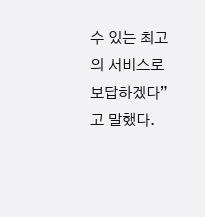수 있는 최고의 서비스로 보답하겠다”고 말했다.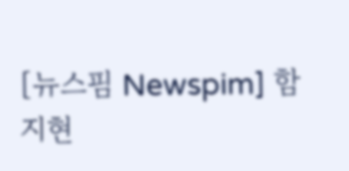[뉴스핌 Newspim] 함지현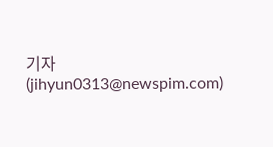기자 (jihyun0313@newspim.com)